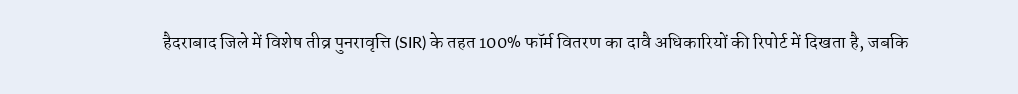हैदराबाद जिले में विशेष तीव्र पुनरावृत्ति (SIR) के तहत 100% फॉर्म वितरण का दावै अधिकारियों की रिपोर्ट में दिखता है, जबकि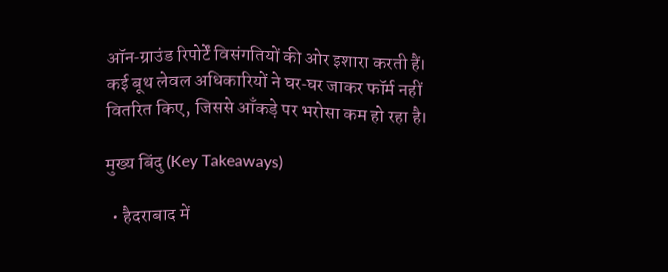ऑन‑ग्राउंड रिपोर्टें विसंगतियों की ओर इशारा करती हैं। कई बूथ लेवल अधिकारियों ने घर‑घर जाकर फॉर्म नहीं वितरित किए, जिससे आँकड़े पर भरोसा कम हो रहा है।

मुख्य बिंदु (Key Takeaways)

  • हैदराबाद में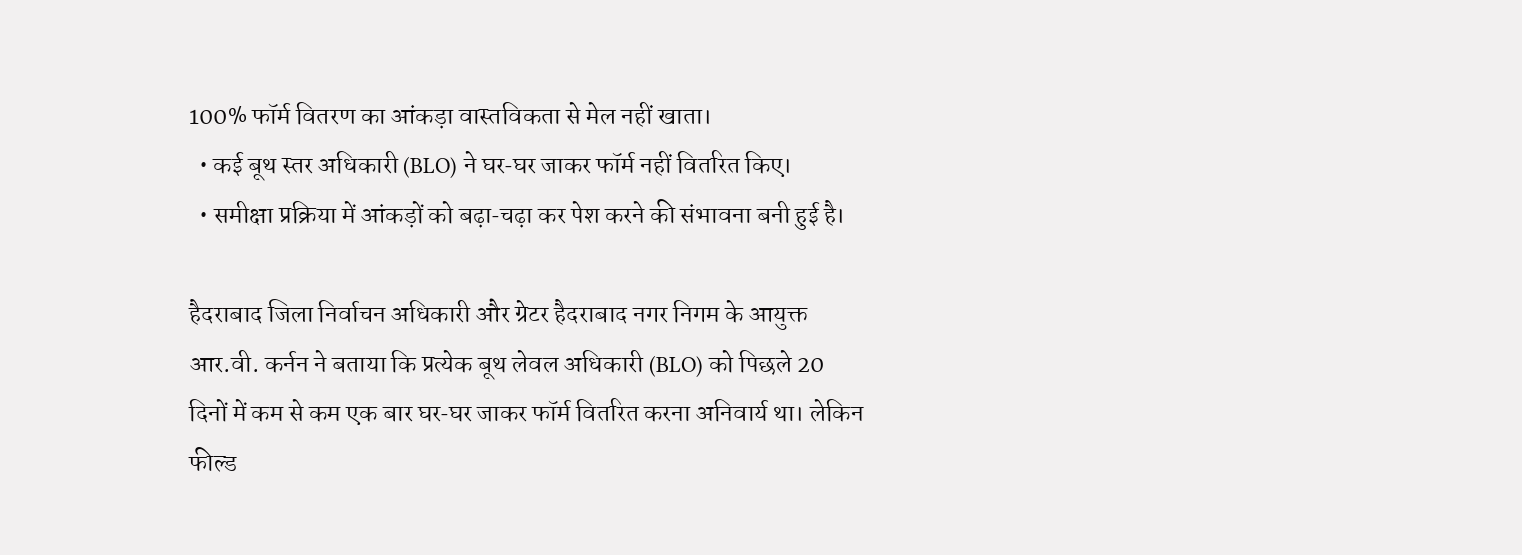100% फॉर्म वितरण का आंकड़ा वास्तविकता से मेल नहीं खाता।
  • कई बूथ स्तर अधिकारी (BLO) ने घर‑घर जाकर फॉर्म नहीं वितरित किए।
  • समीक्षा प्रक्रिया में आंकड़ों को बढ़ा‑चढ़ा कर पेश करने की संभावना बनी हुई है।

हैदराबाद जिला निर्वाचन अधिकारी और ग्रेटर हैदराबाद नगर निगम के आयुक्त आर.वी. कर्नन ने बताया कि प्रत्येक बूथ लेवल अधिकारी (BLO) को पिछले 20 दिनों में कम से कम एक बार घर‑घर जाकर फॉर्म वितरित करना अनिवार्य था। लेकिन फील्ड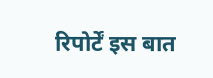रिपोर्टें इस बात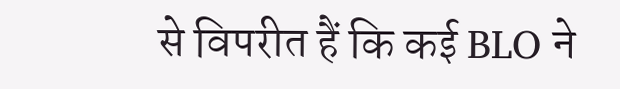से विपरीत हैं कि कई BLO ने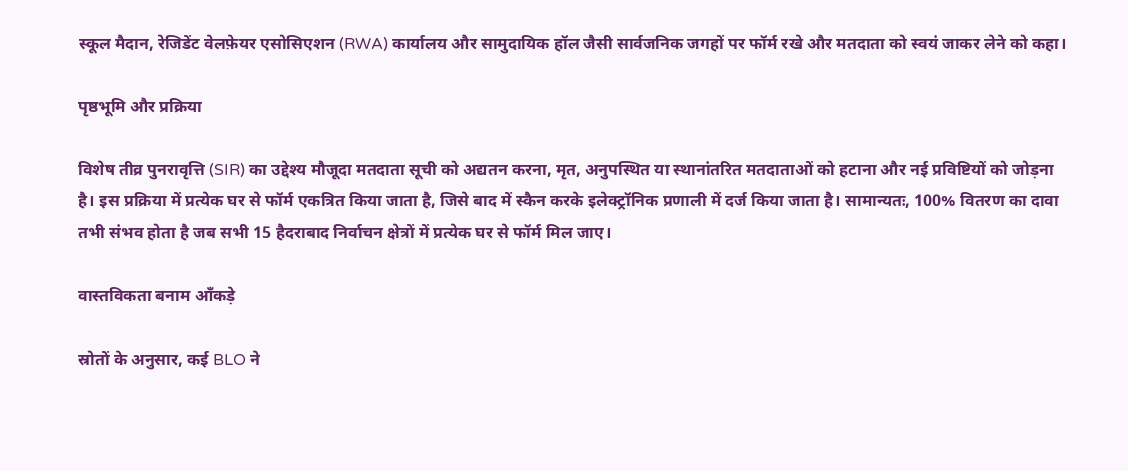स्कूल मैदान, रेजिडेंट वेलफ़ेयर एसोसिएशन (RWA) कार्यालय और सामुदायिक हॉल जैसी सार्वजनिक जगहों पर फॉर्म रखे और मतदाता को स्वयं जाकर लेने को कहा।

पृष्ठभूमि और प्रक्रिया

विशेष तीव्र पुनरावृत्ति (SIR) का उद्देश्य मौजूदा मतदाता सूची को अद्यतन करना, मृत, अनुपस्थित या स्थानांतरित मतदाताओं को हटाना और नई प्रविष्टियों को जोड़ना है। इस प्रक्रिया में प्रत्येक घर से फॉर्म एकत्रित किया जाता है, जिसे बाद में स्कैन करके इलेक्ट्रॉनिक प्रणाली में दर्ज किया जाता है। सामान्यतः, 100% वितरण का दावा तभी संभव होता है जब सभी 15 हैदराबाद निर्वाचन क्षेत्रों में प्रत्येक घर से फॉर्म मिल जाए।

वास्तविकता बनाम आँकड़े

स्रोतों के अनुसार, कई BLO ने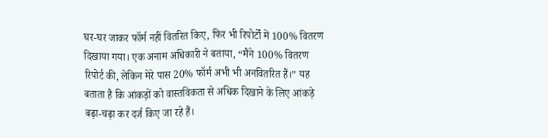घर‑घर जाकर फॉर्म नहीं वितरित किए, फिर भी रिपोर्टों में 100% वितरण दिखाया गया। एक अनाम अधिकारी ने बताया, “मैंने 100% वितरण रिपोर्ट की, लेकिन मेरे पास 20% फॉर्म अभी भी अनवितरित हैं।” यह बताता है कि आंकड़ों को वास्तविकता से अधिक दिखाने के लिए आंकड़े बढ़ा‑चढ़ा कर दर्ज किए जा रहे हैं।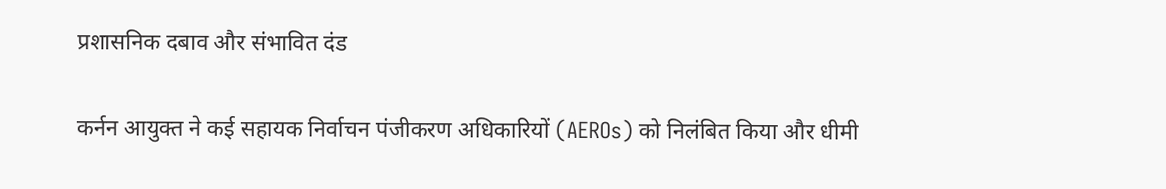प्रशासनिक दबाव और संभावित दंड

कर्नन आयुक्त ने कई सहायक निर्वाचन पंजीकरण अधिकारियों (AEROs) को निलंबित किया और धीमी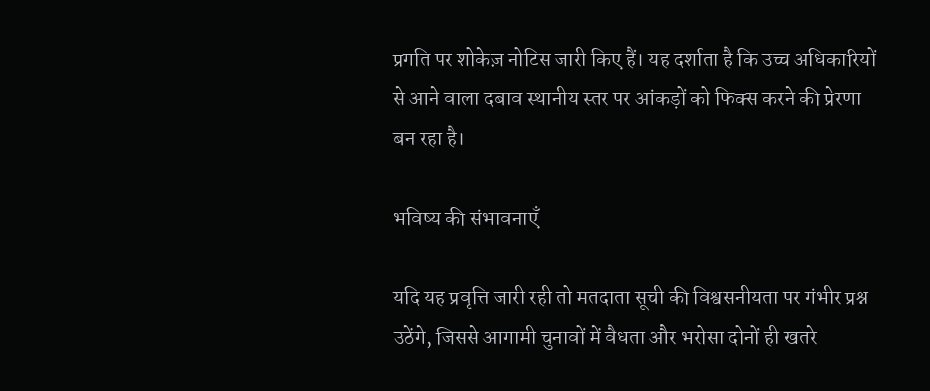प्रगति पर शोकेज़ नोटिस जारी किए हैं। यह दर्शाता है कि उच्च अधिकारियों से आने वाला दबाव स्थानीय स्तर पर आंकड़ों को फिक्स करने की प्रेरणा बन रहा है।

भविष्य की संभावनाएँ

यदि यह प्रवृत्ति जारी रही तो मतदाता सूची की विश्वसनीयता पर गंभीर प्रश्न उठेंगे, जिससे आगामी चुनावों में वैधता और भरोसा दोनों ही खतरे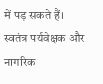में पड़ सकते हैं। स्वतंत्र पर्यवेक्षक और नागरिक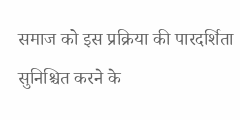समाज को इस प्रक्रिया की पारदर्शिता सुनिश्चित करने के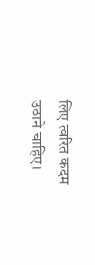लिए त्वरित कदम उठाने चाहिए।